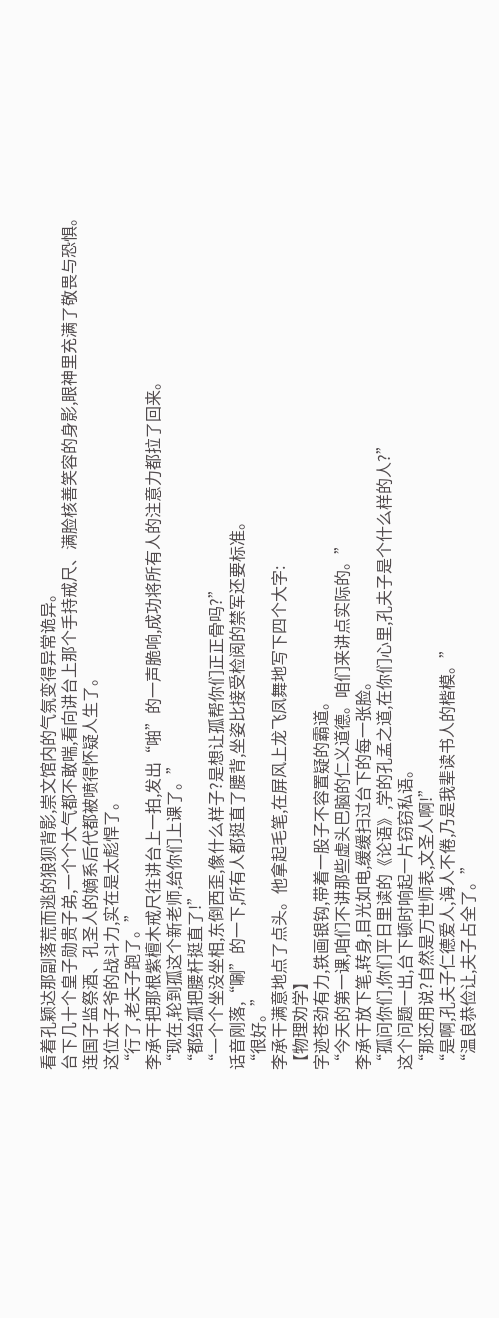看着孔颖达那副落荒而逃的狼狈背影,崇文馆内的气氛变得异常诡异。
台下几十个皇子勋贵子弟,一个个大气都不敢喘,看向讲台上那个手持戒尺、满脸核善笑容的身影,眼神里充满了敬畏与恐惧。
连国子监祭酒、孔圣人的嫡系后代都被喷得怀疑人生了。
这位太子爷的战斗力,实在是太彪悍了。
“行了,老夫子跑了。”
李承干把那根紫檀木戒尺往讲台上一拍,发出“啪”的一声脆响,成功将所有人的注意力都拉了回来。
“现在,轮到孤这个新老师,给你们上课了。”
“都给孤把腰杆挺直了!”
“一个个坐没坐相,东倒西歪,像什么样子?是想让孤帮你们正正骨吗?”
话音刚落,“唰”的一下,所有人都挺直了腰背,坐姿比接受检阅的禁军还要标准。
“很好。”
李承干满意地点了点头。他拿起毛笔,在屏风上龙飞凤舞地写下四个大字:
【物理劝学】
字迹苍劲有力,铁画银钩,带着一股子不容置疑的霸道。
“今天的第一课,咱们不讲那些虚头巴脑的仁义道德。咱们来讲点实际的。”
李承干放下笔,转身,目光如电,缓缓扫过台下的每一张脸。
“孤问你们,你们平日里读的《论语》,学的孔孟之道,在你们心里,孔夫子是个什么样的人?”
这个问题一出,台下顿时响起一片窃窃私语。
“那还用说?自然是万世师表,文圣人啊!”
“是啊,孔夫子仁德爱人,诲人不倦,乃是我辈读书人的楷模。”
“温良恭俭让,夫子占全了。”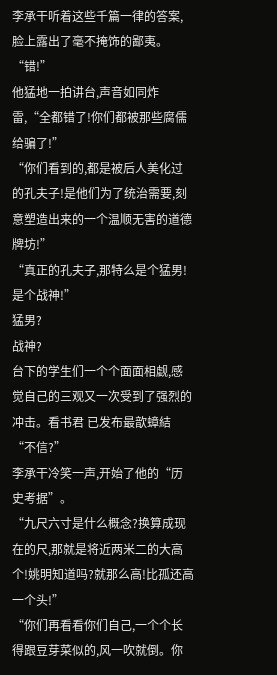李承干听着这些千篇一律的答案,脸上露出了毫不掩饰的鄙夷。
“错!”
他猛地一拍讲台,声音如同炸雷,“全都错了!你们都被那些腐儒给骗了!”
“你们看到的,都是被后人美化过的孔夫子!是他们为了统治需要,刻意塑造出来的一个温顺无害的道德牌坊!”
“真正的孔夫子,那特么是个猛男!是个战神!”
猛男?
战神?
台下的学生们一个个面面相觑,感觉自己的三观又一次受到了强烈的冲击。看书君 已发布最歆蟑結
“不信?”
李承干冷笑一声,开始了他的“历史考据”。
“九尺六寸是什么概念?换算成现在的尺,那就是将近两米二的大高个!姚明知道吗?就那么高!比孤还高一个头!”
“你们再看看你们自己,一个个长得跟豆芽菜似的,风一吹就倒。你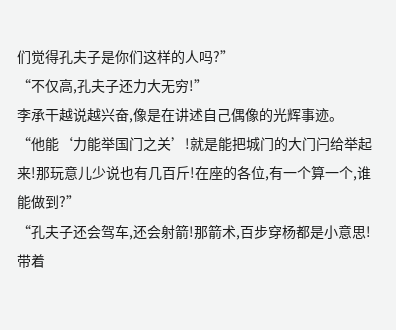们觉得孔夫子是你们这样的人吗?”
“不仅高,孔夫子还力大无穷!”
李承干越说越兴奋,像是在讲述自己偶像的光辉事迹。
“他能‘力能举国门之关’!就是能把城门的大门闩给举起来!那玩意儿少说也有几百斤!在座的各位,有一个算一个,谁能做到?”
“孔夫子还会驾车,还会射箭!那箭术,百步穿杨都是小意思!带着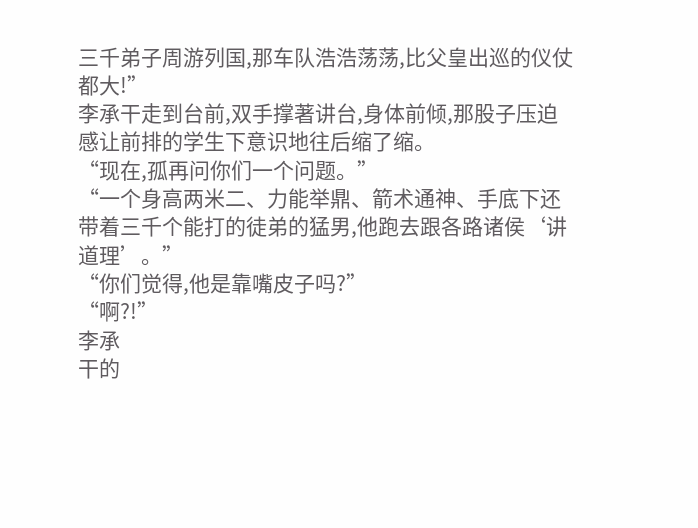三千弟子周游列国,那车队浩浩荡荡,比父皇出巡的仪仗都大!”
李承干走到台前,双手撑著讲台,身体前倾,那股子压迫感让前排的学生下意识地往后缩了缩。
“现在,孤再问你们一个问题。”
“一个身高两米二、力能举鼎、箭术通神、手底下还带着三千个能打的徒弟的猛男,他跑去跟各路诸侯‘讲道理’。”
“你们觉得,他是靠嘴皮子吗?”
“啊?!”
李承
干的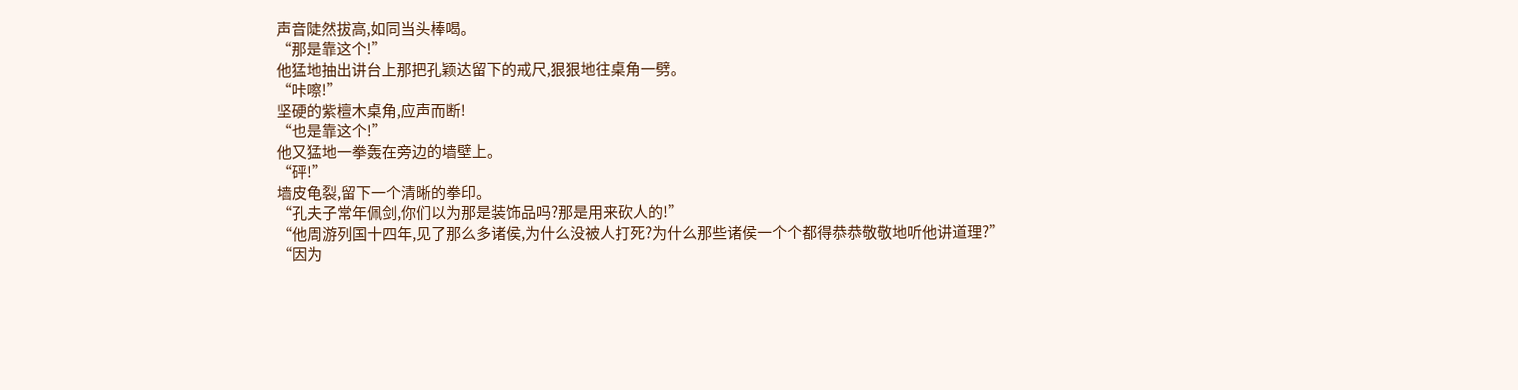声音陡然拔高,如同当头棒喝。
“那是靠这个!”
他猛地抽出讲台上那把孔颖达留下的戒尺,狠狠地往桌角一劈。
“咔嚓!”
坚硬的紫檀木桌角,应声而断!
“也是靠这个!”
他又猛地一拳轰在旁边的墙壁上。
“砰!”
墙皮龟裂,留下一个清晰的拳印。
“孔夫子常年佩剑,你们以为那是装饰品吗?那是用来砍人的!”
“他周游列国十四年,见了那么多诸侯,为什么没被人打死?为什么那些诸侯一个个都得恭恭敬敬地听他讲道理?”
“因为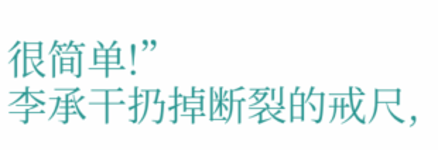很简单!”
李承干扔掉断裂的戒尺,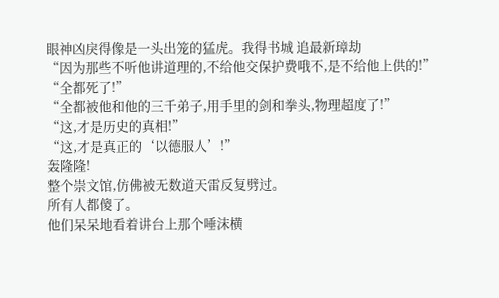眼神凶戾得像是一头出笼的猛虎。我得书城 追最新璋劫
“因为那些不听他讲道理的,不给他交保护费哦不,是不给他上供的!”
“全都死了!”
“全都被他和他的三千弟子,用手里的剑和拳头,物理超度了!”
“这,才是历史的真相!”
“这,才是真正的‘以德服人’!”
轰隆隆!
整个崇文馆,仿佛被无数道天雷反复劈过。
所有人都傻了。
他们呆呆地看着讲台上那个唾沫横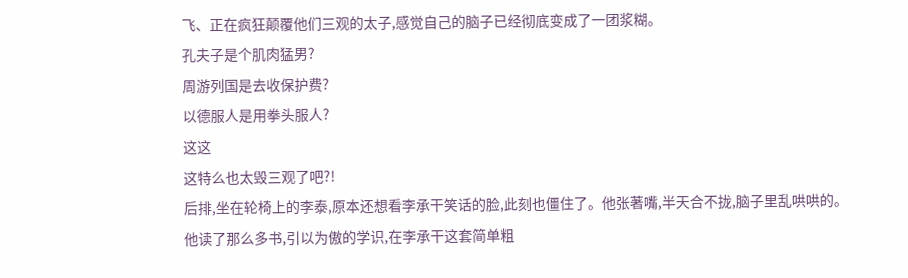飞、正在疯狂颠覆他们三观的太子,感觉自己的脑子已经彻底变成了一团浆糊。
孔夫子是个肌肉猛男?
周游列国是去收保护费?
以德服人是用拳头服人?
这这
这特么也太毁三观了吧?!
后排,坐在轮椅上的李泰,原本还想看李承干笑话的脸,此刻也僵住了。他张著嘴,半天合不拢,脑子里乱哄哄的。
他读了那么多书,引以为傲的学识,在李承干这套简单粗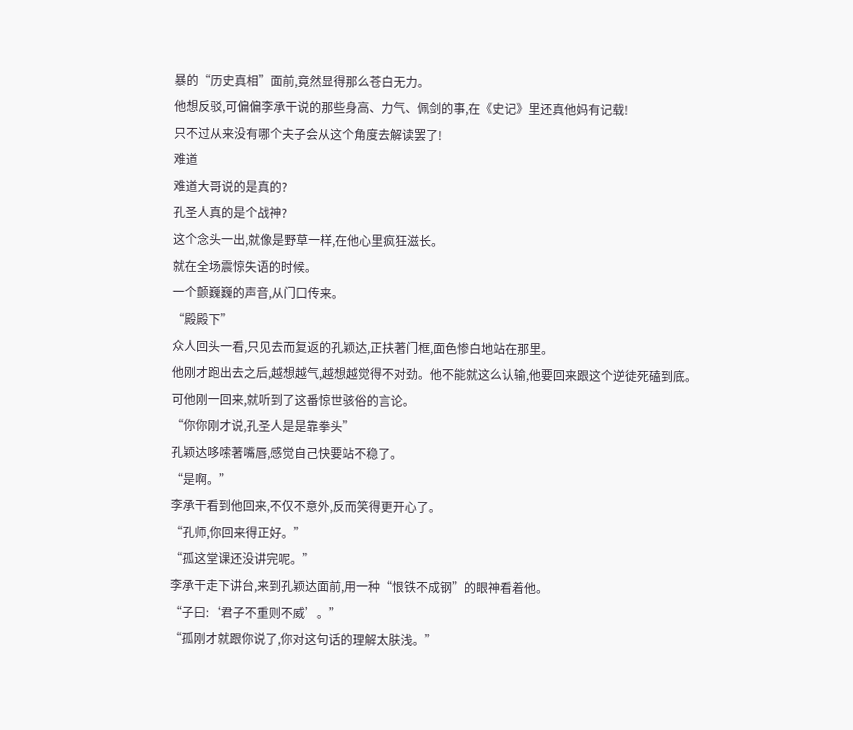暴的“历史真相”面前,竟然显得那么苍白无力。
他想反驳,可偏偏李承干说的那些身高、力气、佩剑的事,在《史记》里还真他妈有记载!
只不过从来没有哪个夫子会从这个角度去解读罢了!
难道
难道大哥说的是真的?
孔圣人真的是个战神?
这个念头一出,就像是野草一样,在他心里疯狂滋长。
就在全场震惊失语的时候。
一个颤巍巍的声音,从门口传来。
“殿殿下”
众人回头一看,只见去而复返的孔颖达,正扶著门框,面色惨白地站在那里。
他刚才跑出去之后,越想越气,越想越觉得不对劲。他不能就这么认输,他要回来跟这个逆徒死磕到底。
可他刚一回来,就听到了这番惊世骇俗的言论。
“你你刚才说,孔圣人是是靠拳头”
孔颖达哆嗦著嘴唇,感觉自己快要站不稳了。
“是啊。”
李承干看到他回来,不仅不意外,反而笑得更开心了。
“孔师,你回来得正好。”
“孤这堂课还没讲完呢。”
李承干走下讲台,来到孔颖达面前,用一种“恨铁不成钢”的眼神看着他。
“子曰:‘君子不重则不威’。”
“孤刚才就跟你说了,你对这句话的理解太肤浅。”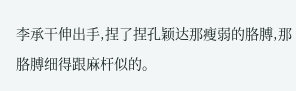李承干伸出手,捏了捏孔颖达那瘦弱的胳膊,那胳膊细得跟麻杆似的。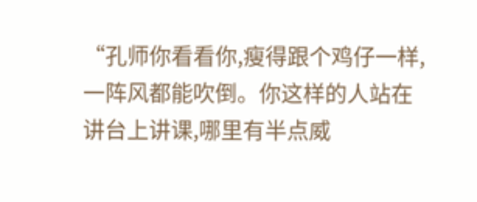“孔师你看看你,瘦得跟个鸡仔一样,一阵风都能吹倒。你这样的人站在讲台上讲课,哪里有半点威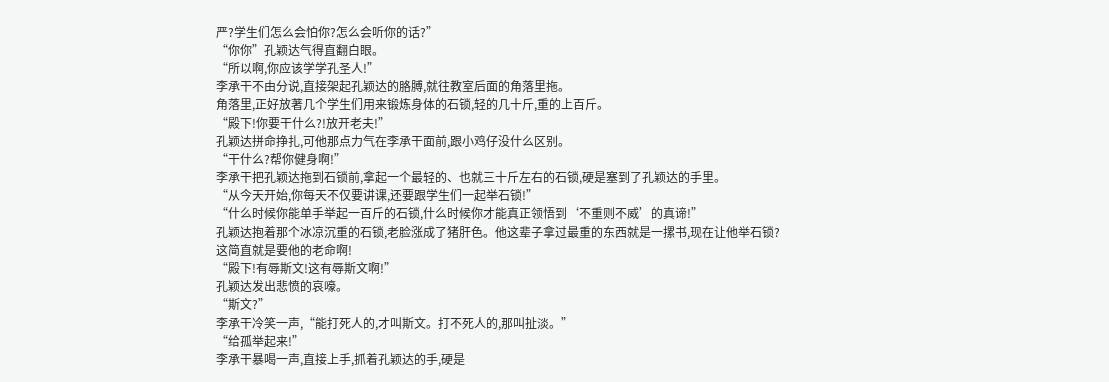严?学生们怎么会怕你?怎么会听你的话?”
“你你”孔颖达气得直翻白眼。
“所以啊,你应该学学孔圣人!”
李承干不由分说,直接架起孔颖达的胳膊,就往教室后面的角落里拖。
角落里,正好放著几个学生们用来锻炼身体的石锁,轻的几十斤,重的上百斤。
“殿下!你要干什么?!放开老夫!”
孔颖达拼命挣扎,可他那点力气在李承干面前,跟小鸡仔没什么区别。
“干什么?帮你健身啊!”
李承干把孔颖达拖到石锁前,拿起一个最轻的、也就三十斤左右的石锁,硬是塞到了孔颖达的手里。
“从今天开始,你每天不仅要讲课,还要跟学生们一起举石锁!”
“什么时候你能单手举起一百斤的石锁,什么时候你才能真正领悟到‘不重则不威’的真谛!”
孔颖达抱着那个冰凉沉重的石锁,老脸涨成了猪肝色。他这辈子拿过最重的东西就是一摞书,现在让他举石锁?
这简直就是要他的老命啊!
“殿下!有辱斯文!这有辱斯文啊!”
孔颖达发出悲愤的哀嚎。
“斯文?”
李承干冷笑一声,“能打死人的,才叫斯文。打不死人的,那叫扯淡。”
“给孤举起来!”
李承干暴喝一声,直接上手,抓着孔颖达的手,硬是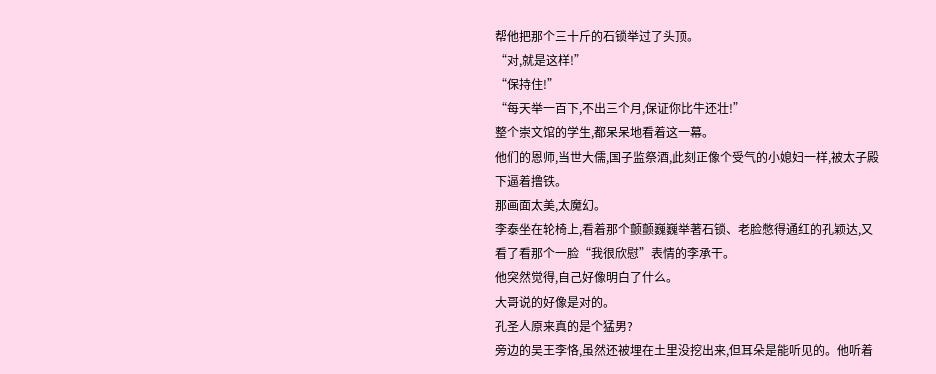帮他把那个三十斤的石锁举过了头顶。
“对,就是这样!”
“保持住!”
“每天举一百下,不出三个月,保证你比牛还壮!”
整个崇文馆的学生,都呆呆地看着这一幕。
他们的恩师,当世大儒,国子监祭酒,此刻正像个受气的小媳妇一样,被太子殿下逼着撸铁。
那画面太美,太魔幻。
李泰坐在轮椅上,看着那个颤颤巍巍举著石锁、老脸憋得通红的孔颖达,又看了看那个一脸“我很欣慰”表情的李承干。
他突然觉得,自己好像明白了什么。
大哥说的好像是对的。
孔圣人原来真的是个猛男?
旁边的吴王李恪,虽然还被埋在土里没挖出来,但耳朵是能听见的。他听着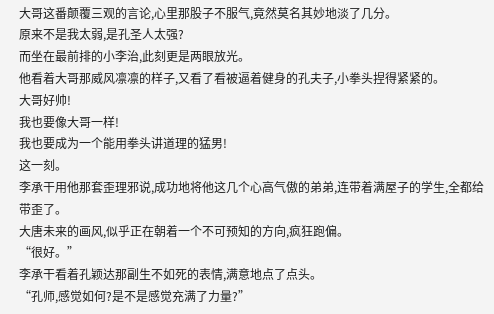大哥这番颠覆三观的言论,心里那股子不服气,竟然莫名其妙地淡了几分。
原来不是我太弱,是孔圣人太强?
而坐在最前排的小李治,此刻更是两眼放光。
他看着大哥那威风凛凛的样子,又看了看被逼着健身的孔夫子,小拳头捏得紧紧的。
大哥好帅!
我也要像大哥一样!
我也要成为一个能用拳头讲道理的猛男!
这一刻。
李承干用他那套歪理邪说,成功地将他这几个心高气傲的弟弟,连带着满屋子的学生,全都给带歪了。
大唐未来的画风,似乎正在朝着一个不可预知的方向,疯狂跑偏。
“很好。”
李承干看着孔颖达那副生不如死的表情,满意地点了点头。
“孔师,感觉如何?是不是感觉充满了力量?”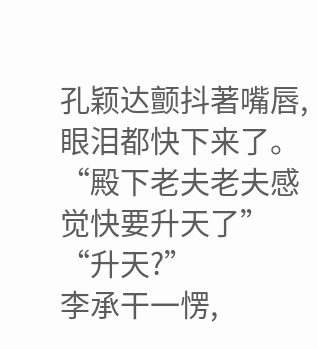孔颖达颤抖著嘴唇,眼泪都快下来了。
“殿下老夫老夫感觉快要升天了”
“升天?”
李承干一愣,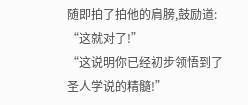随即拍了拍他的肩膀,鼓励道:
“这就对了!”
“这说明你已经初步领悟到了圣人学说的精髓!”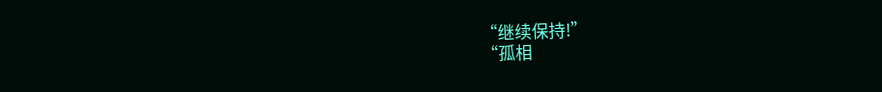“继续保持!”
“孤相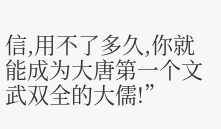信,用不了多久,你就能成为大唐第一个文武双全的大儒!”